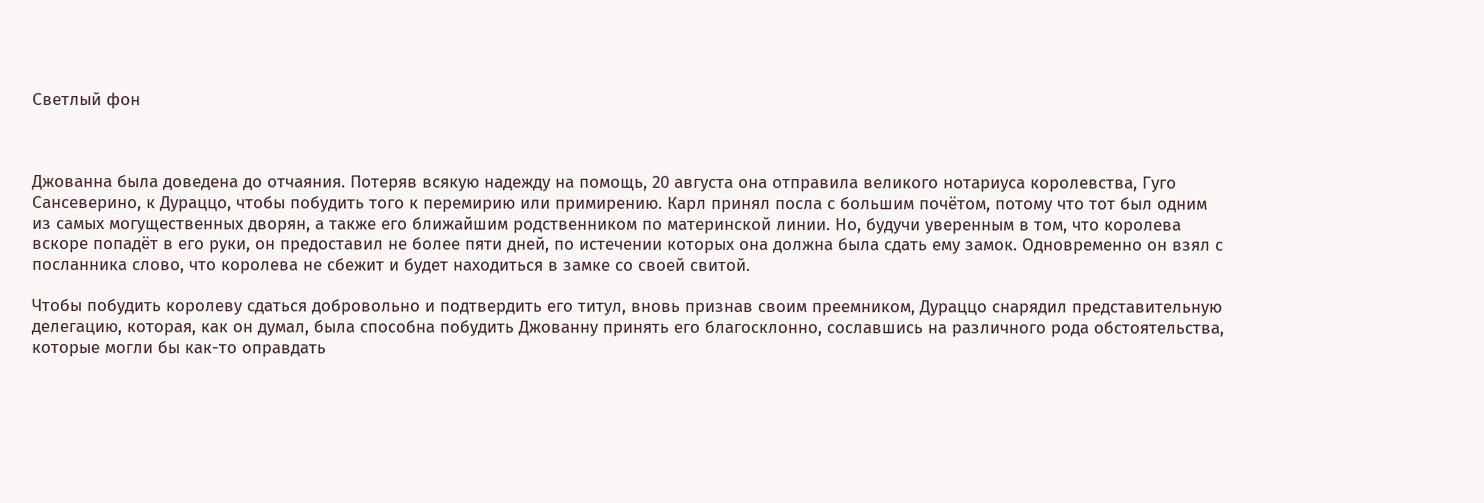Светлый фон



Джованна была доведена до отчаяния. Потеряв всякую надежду на помощь, 20 августа она отправила великого нотариуса королевства, Гуго Сансеверино, к Дураццо, чтобы побудить того к перемирию или примирению. Карл принял посла с большим почётом, потому что тот был одним из самых могущественных дворян, а также его ближайшим родственником по материнской линии. Но, будучи уверенным в том, что королева вскоре попадёт в его руки, он предоставил не более пяти дней, по истечении которых она должна была сдать ему замок. Одновременно он взял с посланника слово, что королева не сбежит и будет находиться в замке со своей свитой.

Чтобы побудить королеву сдаться добровольно и подтвердить его титул, вновь признав своим преемником, Дураццо снарядил представительную делегацию, которая, как он думал, была способна побудить Джованну принять его благосклонно, сославшись на различного рода обстоятельства, которые могли бы как-то оправдать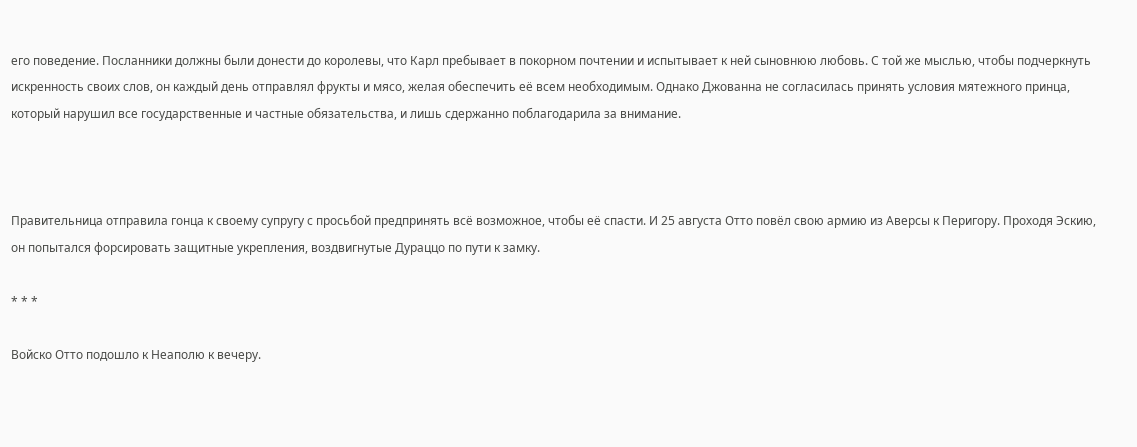его поведение. Посланники должны были донести до королевы, что Карл пребывает в покорном почтении и испытывает к ней сыновнюю любовь. С той же мыслью, чтобы подчеркнуть искренность своих слов, он каждый день отправлял фрукты и мясо, желая обеспечить её всем необходимым. Однако Джованна не согласилась принять условия мятежного принца, который нарушил все государственные и частные обязательства, и лишь сдержанно поблагодарила за внимание.



Правительница отправила гонца к своему супругу с просьбой предпринять всё возможное, чтобы её спасти. И 25 августа Отто повёл свою армию из Аверсы к Перигору. Проходя Эскию, он попытался форсировать защитные укрепления, воздвигнутые Дураццо по пути к замку.

* * *

Войско Отто подошло к Неаполю к вечеру.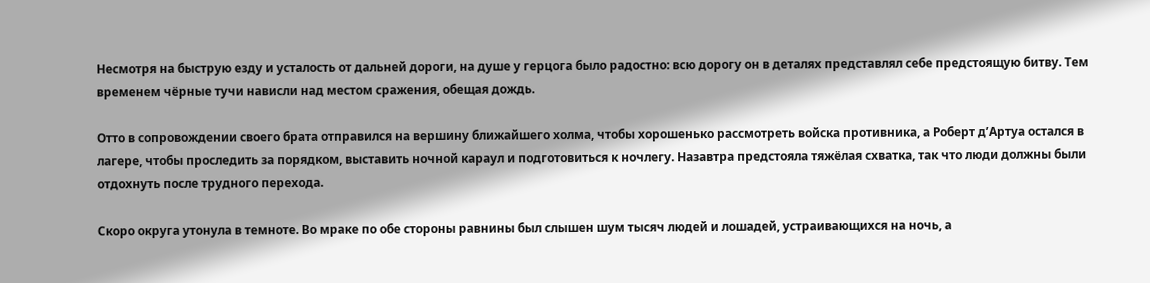Несмотря на быструю езду и усталость от дальней дороги, на душе у герцога было радостно: всю дорогу он в деталях представлял себе предстоящую битву. Тем временем чёрные тучи нависли над местом сражения, обещая дождь.

Отто в сопровождении своего брата отправился на вершину ближайшего холма, чтобы хорошенько рассмотреть войска противника, а Роберт д’Артуа остался в лагере, чтобы проследить за порядком, выставить ночной караул и подготовиться к ночлегу. Назавтра предстояла тяжёлая схватка, так что люди должны были отдохнуть после трудного перехода.

Скоро округа утонула в темноте. Во мраке по обе стороны равнины был слышен шум тысяч людей и лошадей, устраивающихся на ночь, а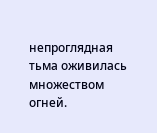непроглядная тьма оживилась множеством огней.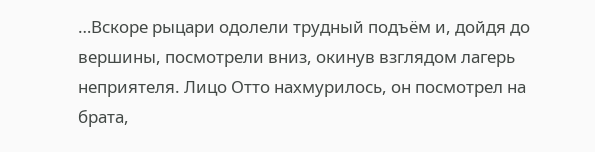…Вскоре рыцари одолели трудный подъём и, дойдя до вершины, посмотрели вниз, окинув взглядом лагерь неприятеля. Лицо Отто нахмурилось, он посмотрел на брата,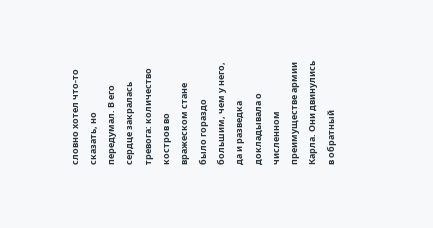словно хотел что-то сказать, но передумал. В его сердце закралась тревога: количество костров во вражеском стане было гораздо большим, чем у него, да и разведка докладывала о численном преимуществе армии Карла. Они двинулись в обратный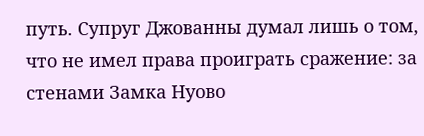путь. Супруг Джованны думал лишь о том, что не имел права проиграть сражение: за стенами Замка Нуово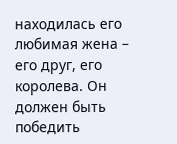находилась его любимая жена – его друг, его королева. Он должен быть победить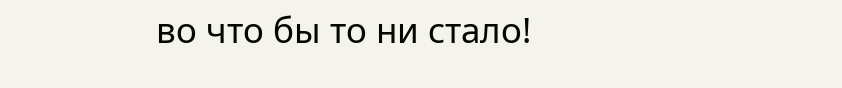во что бы то ни стало!